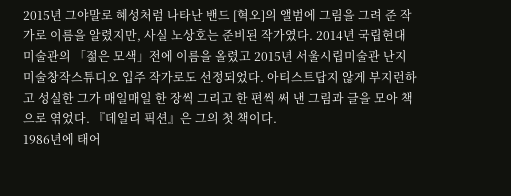2015년 그야말로 혜성처럼 나타난 밴드 [혁오]의 앨범에 그림을 그려 준 작가로 이름을 알렸지만, 사실 노상호는 준비된 작가였다. 2014년 국립현대미술관의 「젊은 모색」전에 이름을 올렸고 2015년 서울시립미술관 난지미술창작스튜디오 입주 작가로도 선정되었다. 아티스트답지 않게 부지런하고 성실한 그가 매일매일 한 장씩 그리고 한 편씩 써 낸 그림과 글을 모아 책으로 엮었다. 『데일리 픽션』은 그의 첫 책이다.
1986년에 태어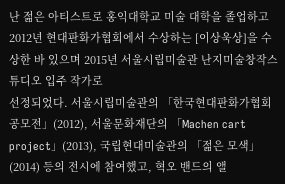난 젊은 아티스트로 홍익대학교 미술 대학을 졸업하고
2012년 현대판화가협회에서 수상하는 [이상욱상]을 수상한 바 있으며 2015년 서울시립미술관 난지미술창작스튜디오 입주 작가로
선정되었다. 서울시립미술관의 「한국현대판화가협회 공모전」(2012), 서울문화재단의 「Machen cart
project」(2013), 국립현대미술관의 「젊은 모색」(2014) 등의 전시에 참여했고, 혁오 밴드의 앨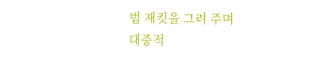범 재킷을 그려 주며
대중적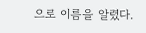으로 이름을 알렸다.